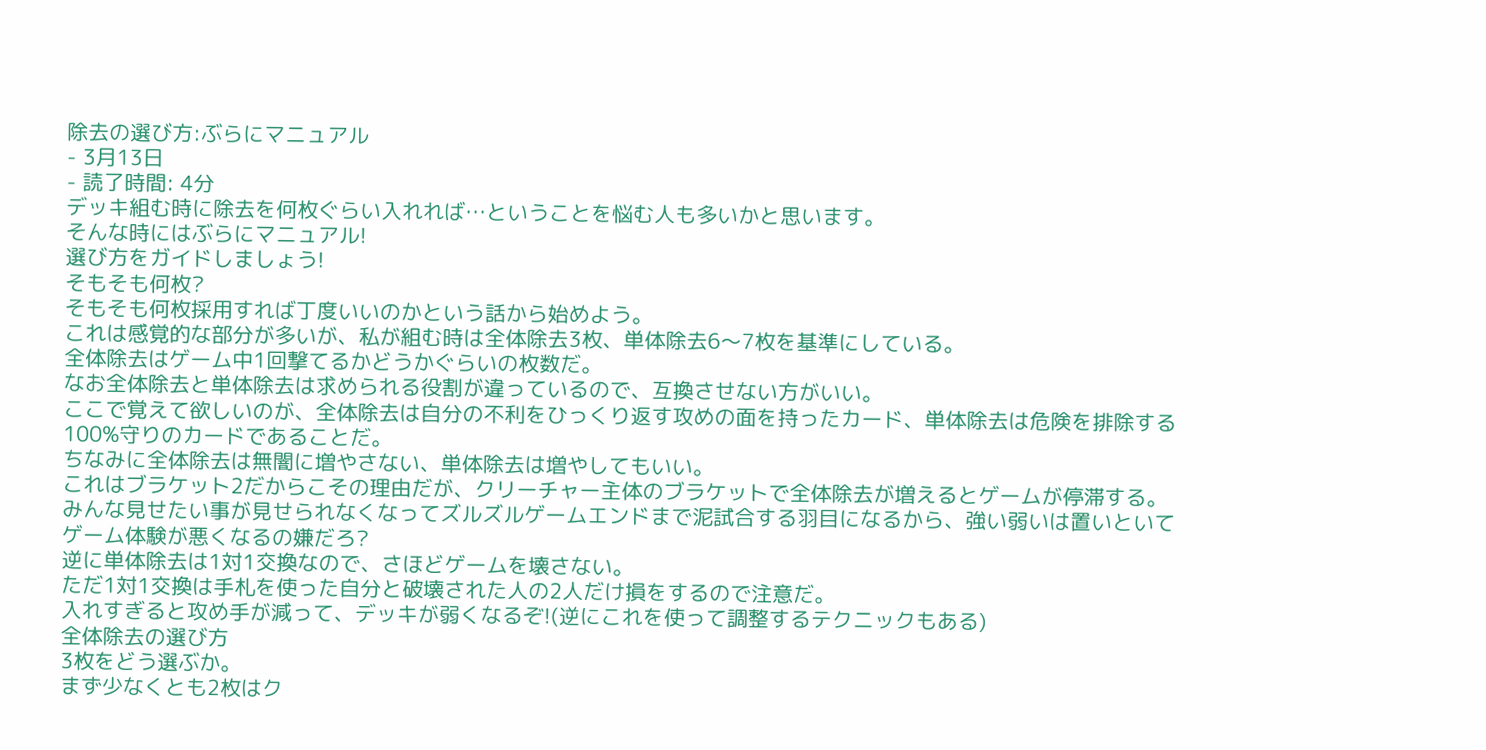除去の選び方:ぶらにマニュアル
- 3月13日
- 読了時間: 4分
デッキ組む時に除去を何枚ぐらい入れれば…ということを悩む人も多いかと思います。
そんな時にはぶらにマニュアル!
選び方をガイドしましょう!
そもそも何枚?
そもそも何枚採用すれば丁度いいのかという話から始めよう。
これは感覚的な部分が多いが、私が組む時は全体除去3枚、単体除去6〜7枚を基準にしている。
全体除去はゲーム中1回撃てるかどうかぐらいの枚数だ。
なお全体除去と単体除去は求められる役割が違っているので、互換させない方がいい。
ここで覚えて欲しいのが、全体除去は自分の不利をひっくり返す攻めの面を持ったカード、単体除去は危険を排除する100%守りのカードであることだ。
ちなみに全体除去は無闇に増やさない、単体除去は増やしてもいい。
これはブラケット2だからこその理由だが、クリーチャー主体のブラケットで全体除去が増えるとゲームが停滞する。
みんな見せたい事が見せられなくなってズルズルゲームエンドまで泥試合する羽目になるから、強い弱いは置いといてゲーム体験が悪くなるの嫌だろ?
逆に単体除去は1対1交換なので、さほどゲームを壊さない。
ただ1対1交換は手札を使った自分と破壊された人の2人だけ損をするので注意だ。
入れすぎると攻め手が減って、デッキが弱くなるぞ!(逆にこれを使って調整するテクニックもある)
全体除去の選び方
3枚をどう選ぶか。
まず少なくとも2枚はク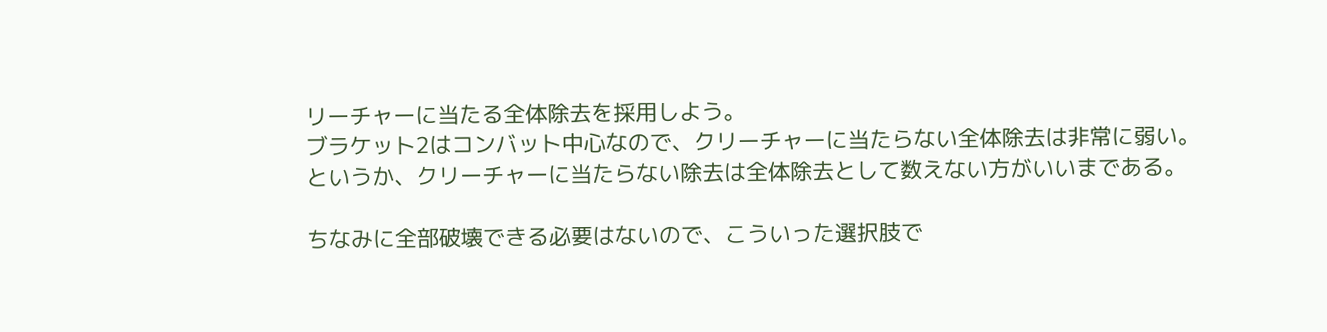リーチャーに当たる全体除去を採用しよう。
ブラケット2はコンバット中心なので、クリーチャーに当たらない全体除去は非常に弱い。
というか、クリーチャーに当たらない除去は全体除去として数えない方がいいまである。

ちなみに全部破壊できる必要はないので、こういった選択肢で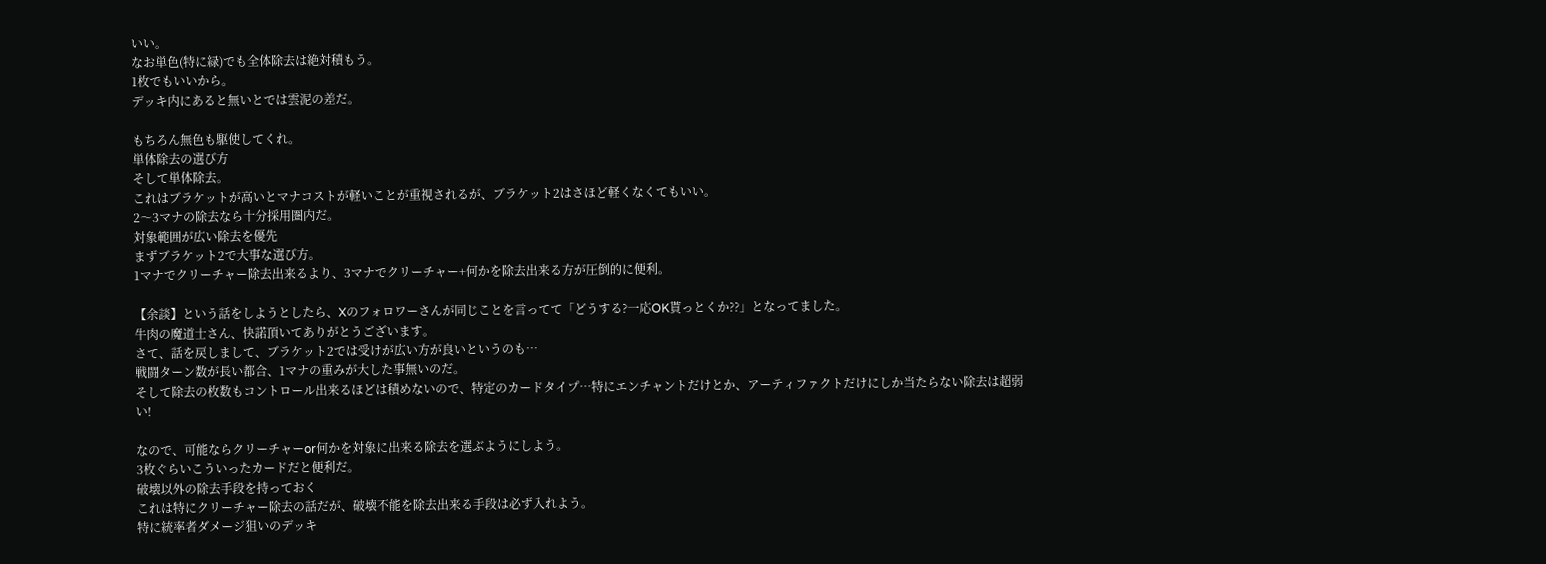いい。
なお単色(特に緑)でも全体除去は絶対積もう。
1枚でもいいから。
デッキ内にあると無いとでは雲泥の差だ。

もちろん無色も駆使してくれ。
単体除去の選び方
そして単体除去。
これはブラケットが高いとマナコストが軽いことが重視されるが、ブラケット2はさほど軽くなくてもいい。
2〜3マナの除去なら十分採用圏内だ。
対象範囲が広い除去を優先
まずブラケット2で大事な選び方。
1マナでクリーチャー除去出来るより、3マナでクリーチャー+何かを除去出来る方が圧倒的に便利。

【余談】という話をしようとしたら、Xのフォロワーさんが同じことを言ってて「どうする?一応OK貰っとくか??」となってました。
牛肉の魔道士さん、快諾頂いてありがとうございます。
さて、話を戻しまして、ブラケット2では受けが広い方が良いというのも…
戦闘ターン数が長い都合、1マナの重みが大した事無いのだ。
そして除去の枚数もコントロール出来るほどは積めないので、特定のカードタイプ…特にエンチャントだけとか、アーティファクトだけにしか当たらない除去は超弱い!

なので、可能ならクリーチャーor何かを対象に出来る除去を選ぶようにしよう。
3枚ぐらいこういったカードだと便利だ。
破壊以外の除去手段を持っておく
これは特にクリーチャー除去の話だが、破壊不能を除去出来る手段は必ず入れよう。
特に統率者ダメージ狙いのデッキ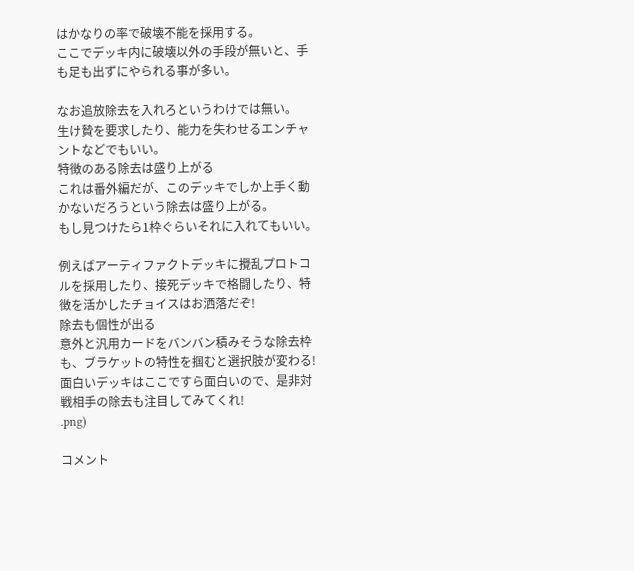はかなりの率で破壊不能を採用する。
ここでデッキ内に破壊以外の手段が無いと、手も足も出ずにやられる事が多い。

なお追放除去を入れろというわけでは無い。
生け贄を要求したり、能力を失わせるエンチャントなどでもいい。
特徴のある除去は盛り上がる
これは番外編だが、このデッキでしか上手く動かないだろうという除去は盛り上がる。
もし見つけたら1枠ぐらいそれに入れてもいい。

例えばアーティファクトデッキに攪乱プロトコルを採用したり、接死デッキで格闘したり、特徴を活かしたチョイスはお洒落だぞ!
除去も個性が出る
意外と汎用カードをバンバン積みそうな除去枠も、ブラケットの特性を掴むと選択肢が変わる!
面白いデッキはここですら面白いので、是非対戦相手の除去も注目してみてくれ!
.png)

コメント